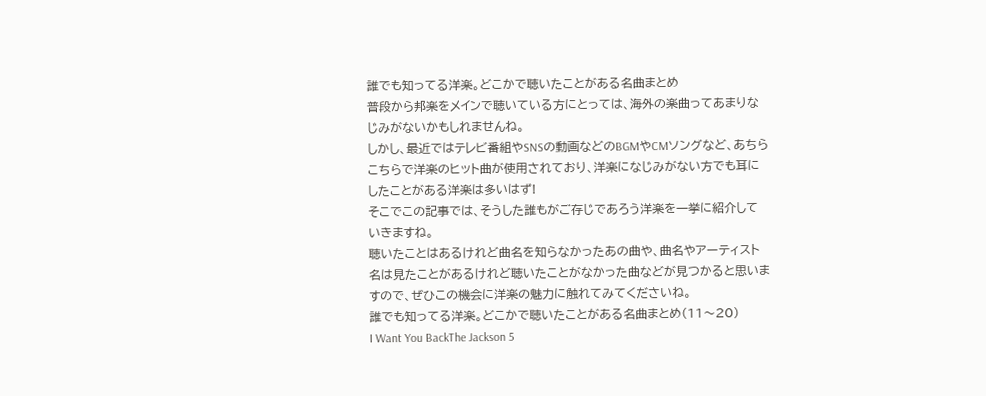誰でも知ってる洋楽。どこかで聴いたことがある名曲まとめ
普段から邦楽をメインで聴いている方にとっては、海外の楽曲ってあまりなじみがないかもしれませんね。
しかし、最近ではテレビ番組やSNSの動画などのBGMやCMソングなど、あちらこちらで洋楽のヒット曲が使用されており、洋楽になじみがない方でも耳にしたことがある洋楽は多いはず!
そこでこの記事では、そうした誰もがご存じであろう洋楽を一挙に紹介していきますね。
聴いたことはあるけれど曲名を知らなかったあの曲や、曲名やアーティスト名は見たことがあるけれど聴いたことがなかった曲などが見つかると思いますので、ぜひこの機会に洋楽の魅力に触れてみてくださいね。
誰でも知ってる洋楽。どこかで聴いたことがある名曲まとめ(11〜20)
I Want You BackThe Jackson 5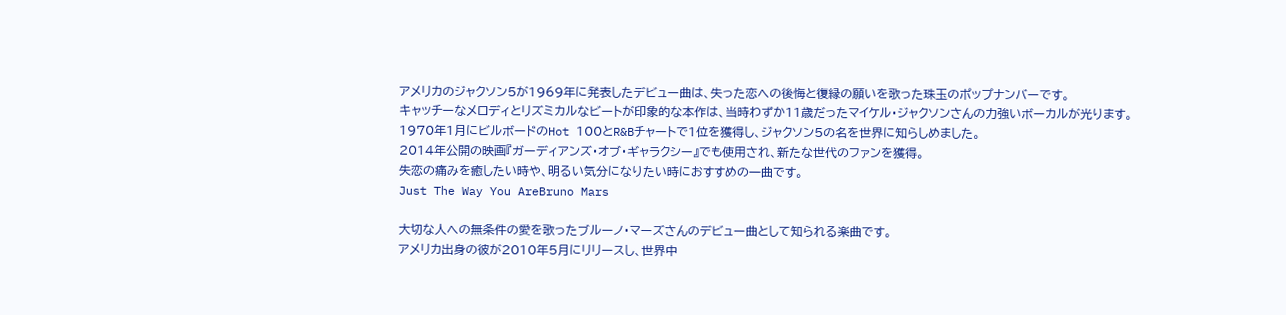アメリカのジャクソン5が1969年に発表したデビュー曲は、失った恋への後悔と復縁の願いを歌った珠玉のポップナンバーです。
キャッチーなメロディとリズミカルなビートが印象的な本作は、当時わずか11歳だったマイケル・ジャクソンさんの力強いボーカルが光ります。
1970年1月にビルボードのHot 100とR&Bチャートで1位を獲得し、ジャクソン5の名を世界に知らしめました。
2014年公開の映画『ガーディアンズ・オブ・ギャラクシー』でも使用され、新たな世代のファンを獲得。
失恋の痛みを癒したい時や、明るい気分になりたい時におすすめの一曲です。
Just The Way You AreBruno Mars

大切な人への無条件の愛を歌ったブルーノ・マーズさんのデビュー曲として知られる楽曲です。
アメリカ出身の彼が2010年5月にリリースし、世界中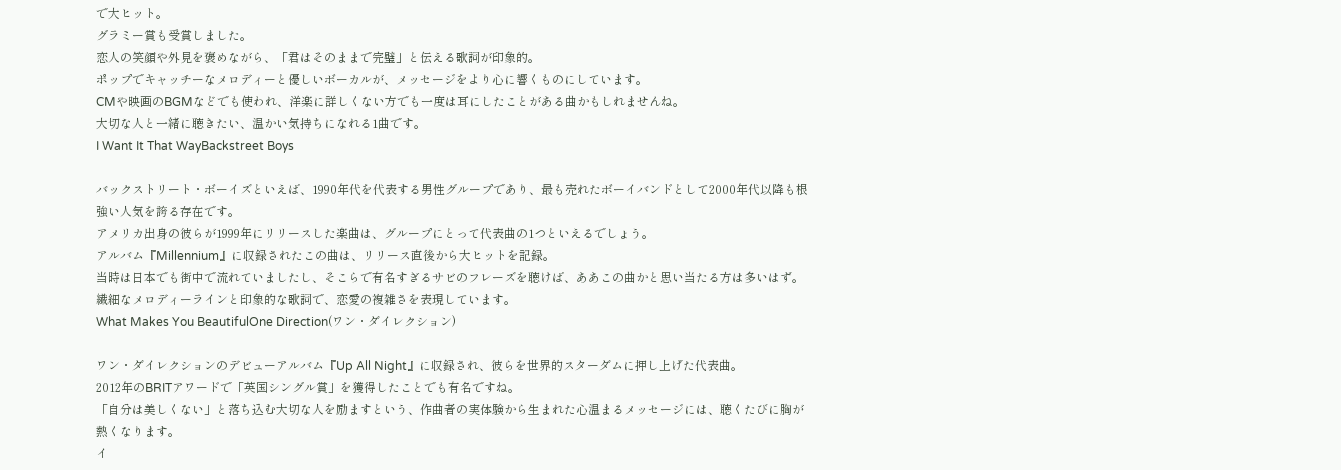で大ヒット。
グラミー賞も受賞しました。
恋人の笑顔や外見を褒めながら、「君はそのままで完璧」と伝える歌詞が印象的。
ポップでキャッチーなメロディーと優しいボーカルが、メッセージをより心に響くものにしています。
CMや映画のBGMなどでも使われ、洋楽に詳しくない方でも一度は耳にしたことがある曲かもしれませんね。
大切な人と一緒に聴きたい、温かい気持ちになれる1曲です。
I Want It That WayBackstreet Boys

バックストリート・ボーイズといえば、1990年代を代表する男性グループであり、最も売れたボーイバンドとして2000年代以降も根強い人気を誇る存在です。
アメリカ出身の彼らが1999年にリリースした楽曲は、グループにとって代表曲の1つといえるでしょう。
アルバム『Millennium』に収録されたこの曲は、リリース直後から大ヒットを記録。
当時は日本でも街中で流れていましたし、そこらで有名すぎるサビのフレーズを聴けば、ああこの曲かと思い当たる方は多いはず。
繊細なメロディーラインと印象的な歌詞で、恋愛の複雑さを表現しています。
What Makes You BeautifulOne Direction(ワン・ダイレクション)

ワン・ダイレクションのデビューアルバム『Up All Night』に収録され、彼らを世界的スターダムに押し上げた代表曲。
2012年のBRITアワードで「英国シングル賞」を獲得したことでも有名ですね。
「自分は美しくない」と落ち込む大切な人を励ますという、作曲者の実体験から生まれた心温まるメッセージには、聴くたびに胸が熱くなります。
イ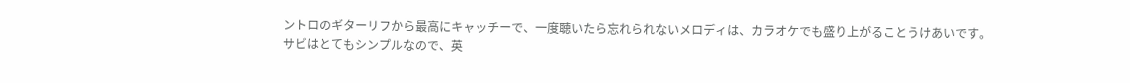ントロのギターリフから最高にキャッチーで、一度聴いたら忘れられないメロディは、カラオケでも盛り上がることうけあいです。
サビはとてもシンプルなので、英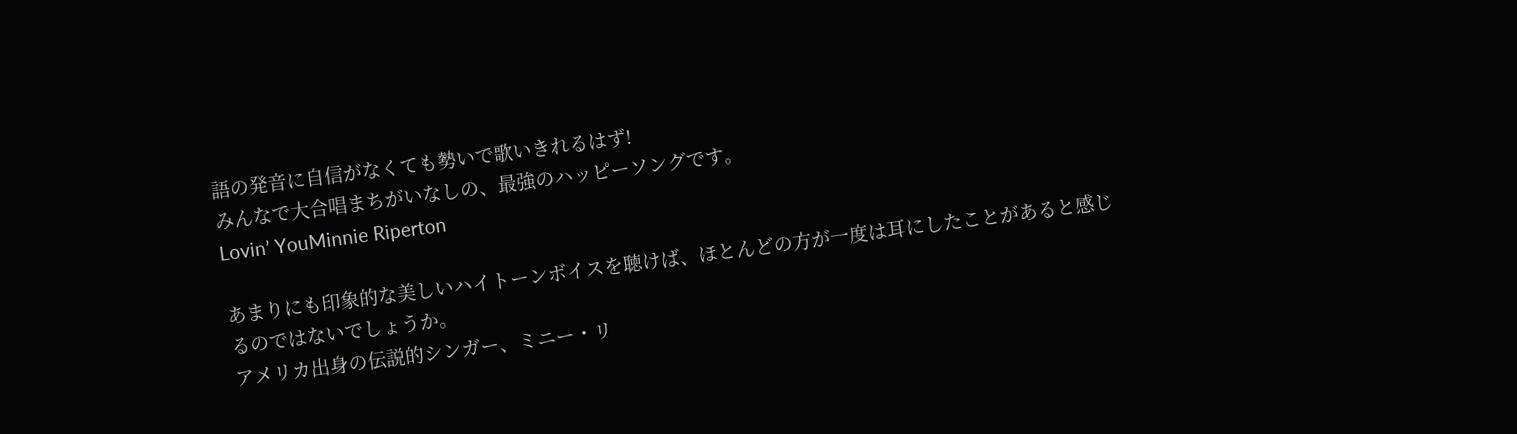語の発音に自信がなくても勢いで歌いきれるはず!
みんなで大合唱まちがいなしの、最強のハッピーソングです。
Lovin’ YouMinnie Riperton

あまりにも印象的な美しいハイトーンボイスを聴けば、ほとんどの方が一度は耳にしたことがあると感じるのではないでしょうか。
アメリカ出身の伝説的シンガー、ミニー・リ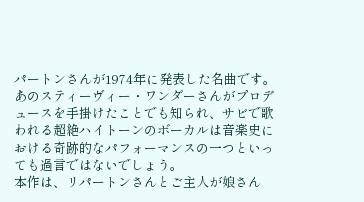パートンさんが1974年に発表した名曲です。
あのスティーヴィー・ワンダーさんがプロデュースを手掛けたことでも知られ、サビで歌われる超絶ハイトーンのボーカルは音楽史における奇跡的なパフォーマンスの一つといっても過言ではないでしょう。
本作は、リパートンさんとご主人が娘さん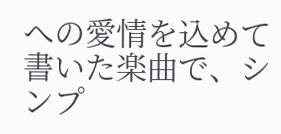への愛情を込めて書いた楽曲で、シンプ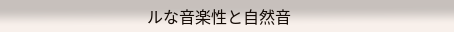ルな音楽性と自然音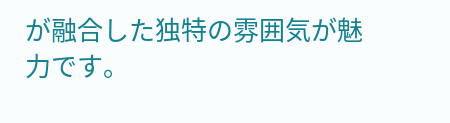が融合した独特の雰囲気が魅力です。